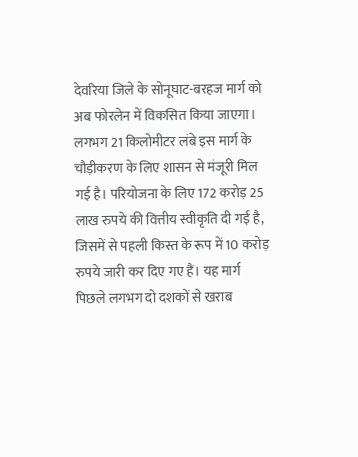देवरिया जिले के सोनूघाट-बरहज मार्ग को अब फोरलेन में विकसित किया जाएगा। लगभग 21 किलोमीटर लंबे इस मार्ग के चौड़ीकरण के लिए शासन से मंजूरी मिल गई है। परियोजना के लिए 172 करोड़ 25 लाख रुपये की वित्तीय स्वीकृति दी गई है, जिसमें से पहली किस्त के रूप में 10 करोड़ रुपये जारी कर दिए गए हैं। यह मार्ग पिछले लगभग दो दशकों से खराब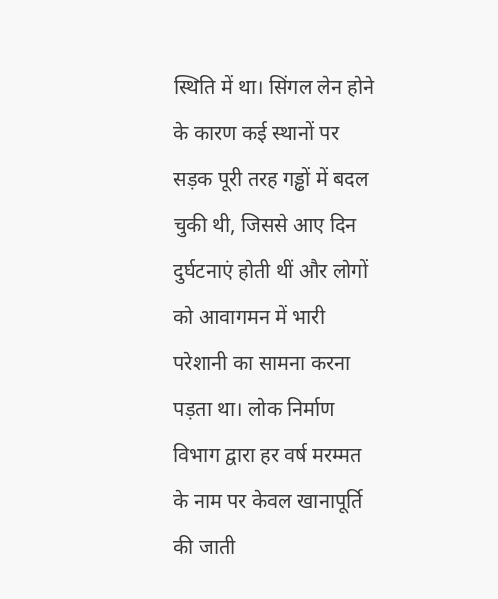स्थिति में था। सिंगल लेन होने के कारण कई स्थानों पर सड़क पूरी तरह गड्ढों में बदल चुकी थी, जिससे आए दिन दुर्घटनाएं होती थीं और लोगों को आवागमन में भारी परेशानी का सामना करना पड़ता था। लोक निर्माण विभाग द्वारा हर वर्ष मरम्मत के नाम पर केवल खानापूर्ति की जाती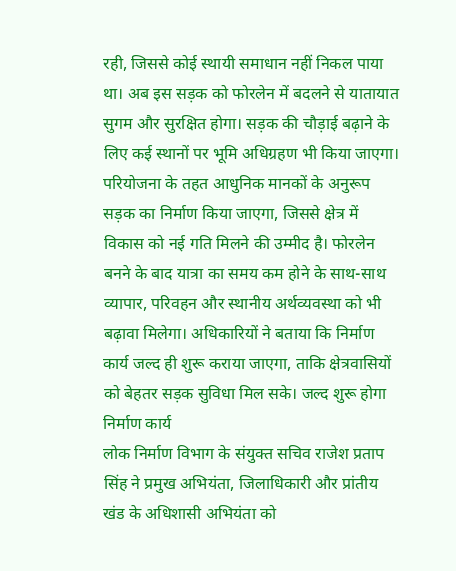रही, जिससे कोई स्थायी समाधान नहीं निकल पाया था। अब इस सड़क को फोरलेन में बदलने से यातायात सुगम और सुरक्षित होगा। सड़क की चौड़ाई बढ़ाने के लिए कई स्थानों पर भूमि अधिग्रहण भी किया जाएगा। परियोजना के तहत आधुनिक मानकों के अनुरूप सड़क का निर्माण किया जाएगा, जिससे क्षेत्र में विकास को नई गति मिलने की उम्मीद है। फोरलेन बनने के बाद यात्रा का समय कम होने के साथ-साथ व्यापार, परिवहन और स्थानीय अर्थव्यवस्था को भी बढ़ावा मिलेगा। अधिकारियों ने बताया कि निर्माण कार्य जल्द ही शुरू कराया जाएगा, ताकि क्षेत्रवासियों को बेहतर सड़क सुविधा मिल सके। जल्द शुरू होगा निर्माण कार्य
लोक निर्माण विभाग के संयुक्त सचिव राजेश प्रताप सिंह ने प्रमुख अभियंता, जिलाधिकारी और प्रांतीय खंड के अधिशासी अभियंता को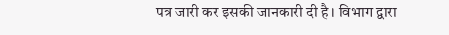पत्र जारी कर इसकी जानकारी दी है। विभाग द्वारा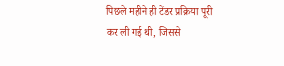पिछले महीने ही टेंडर प्रक्रिया पूरी कर ली गई थी, जिससे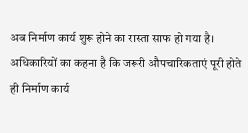अब निर्माण कार्य शुरू होने का रास्ता साफ हो गया है। अधिकारियों का कहना है कि जरूरी औपचारिकताएं पूरी होते ही निर्माण कार्य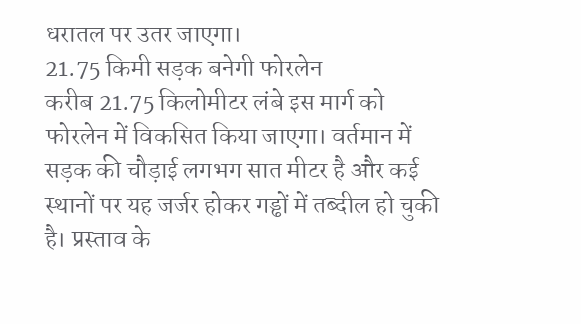धरातल पर उतर जाएगा।
21.75 किमी सड़क बनेगी फोरलेन
करीब 21.75 किलोमीटर लंबे इस मार्ग को फोरलेन में विकसित किया जाएगा। वर्तमान में सड़क की चौड़ाई लगभग सात मीटर है और कई स्थानों पर यह जर्जर होकर गड्ढों में तब्दील हो चुकी है। प्रस्ताव के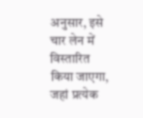अनुसार, इसे चार लेन में विस्तारित किया जाएगा, जहां प्रत्येक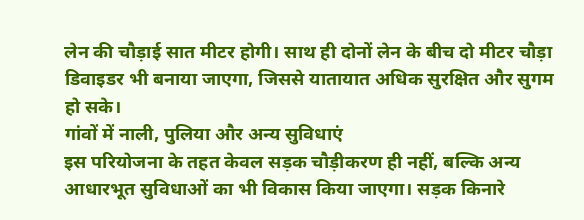लेन की चौड़ाई सात मीटर होगी। साथ ही दोनों लेन के बीच दो मीटर चौड़ा डिवाइडर भी बनाया जाएगा, जिससे यातायात अधिक सुरक्षित और सुगम हो सके।
गांवों में नाली, पुलिया और अन्य सुविधाएं
इस परियोजना के तहत केवल सड़क चौड़ीकरण ही नहीं, बल्कि अन्य आधारभूत सुविधाओं का भी विकास किया जाएगा। सड़क किनारे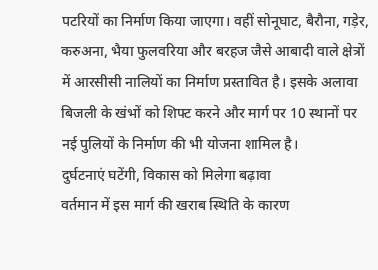पटरियों का निर्माण किया जाएगा। वहीं सोनूघाट, बैरौना, गड़ेर, करुअना, भैया फुलवरिया और बरहज जैसे आबादी वाले क्षेत्रों में आरसीसी नालियों का निर्माण प्रस्तावित है। इसके अलावा बिजली के खंभों को शिफ्ट करने और मार्ग पर 10 स्थानों पर नई पुलियों के निर्माण की भी योजना शामिल है।
दुर्घटनाएं घटेंगी, विकास को मिलेगा बढ़ावा
वर्तमान में इस मार्ग की खराब स्थिति के कारण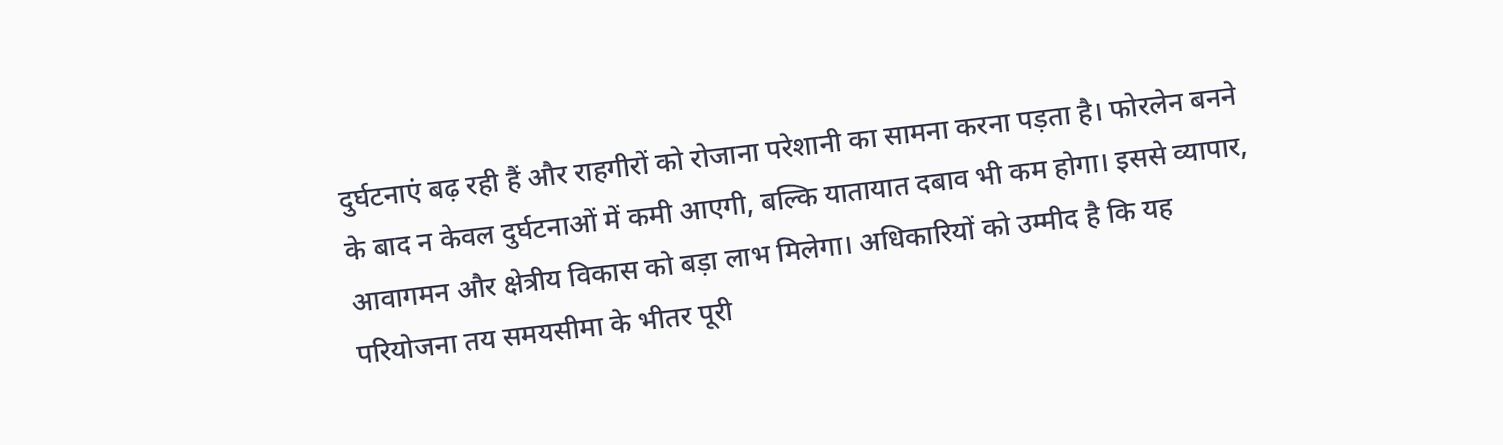दुर्घटनाएं बढ़ रही हैं और राहगीरों को रोजाना परेशानी का सामना करना पड़ता है। फोरलेन बनने के बाद न केवल दुर्घटनाओं में कमी आएगी, बल्कि यातायात दबाव भी कम होगा। इससे व्यापार, आवागमन और क्षेत्रीय विकास को बड़ा लाभ मिलेगा। अधिकारियों को उम्मीद है कि यह परियोजना तय समयसीमा के भीतर पूरी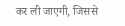कर ली जाएगी, जिससे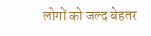लोगों को जल्द बेहतर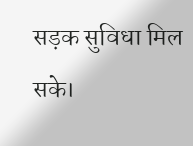सड़क सुविधा मिल सके।